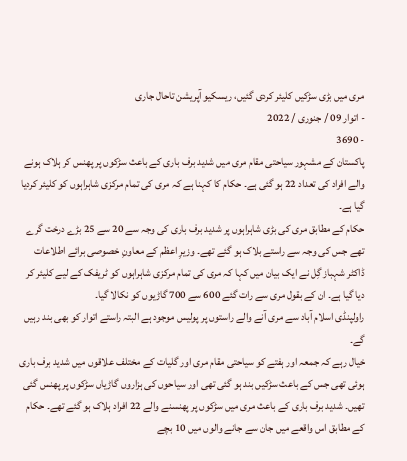مری میں بڑی سڑکیں کلیئر کردی گئیں، ریسکیو آپریشن تاحال جاری
- اتوار 09 / جنوری / 2022
- 3690
پاکستان کے مشہور سیاحتی مقام مری میں شدید برف باری کے باعث سڑکوں پر پھنس کر ہلاک ہونے والے افراد کی تعداد 22 ہو گئی ہے۔ حکام کا کہنا ہے کہ مری کی تمام مرکزی شاہراہوں کو کلیئر کردیا گیا ہے۔
حکام کے مطابق مری کی بڑی شاہراہوں پر شدید برف باری کی وجہ سے 20 سے 25 بڑے درخت گرے تھے جس کی وجہ سے راستے بلاک ہو گئے تھے۔ وزیرِ اعظم کے معاونِ خصوصی برائے اطلاعات ڈاکٹر شہباز گِل نے ایک بیان میں کہا کہ مری کی تمام مرکزی شاہراہوں کو ٹریفک کے لیے کلیئر کر دیا گیا ہے۔ ان کے بقول مری سے رات گئے 600 سے 700 گاڑیوں کو نکالا گیا۔
راولپنڈی اسلام آباد سے مری آنے والے راستوں پر پولیس موجود ہے البتہ راستے اتوار کو بھی بند رہیں گے۔
خیال رہے کہ جمعہ اور ہفتے کو سیاحتی مقام مری اور گلیات کے مختلف علاقوں میں شدید برف باری ہوئی تھی جس کے باعث سڑکیں بند ہو گئی تھی اور سیاحوں کی ہزاروں گاڑیاں سڑکوں پر پھنس گئی تھیں۔ شدید برف باری کے باعث مری میں سڑکوں پر پھنسنے والے 22 افراد ہلاک ہو گئے تھے۔ حکام کے مطابق اس واقعے میں جان سے جانے والوں میں 10 بچے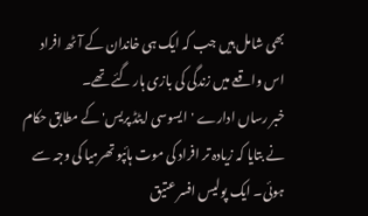بھی شامل ہیں جب کہ ایک ہی خاندان کے آٹھ افراد اس واقعے میں زندگی کی بازی ہار گئے تھے۔
خبر رساں ادارے 'ایسوسی ایٹڈ پریس' کے مطابق حکام نے بتایا کہ زیادہ تر افراد کی موت ہائپو تھرمیا کی وجہ سے ہوئی۔ ایک پولیس افسر عتیق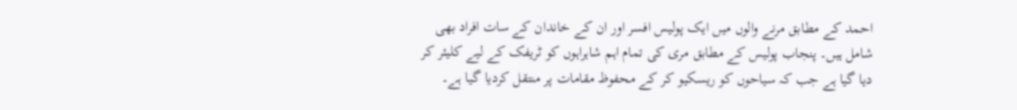احمد کے مطابق مرنے والوں میں ایک پولیس افسر اور ان کے خاندان کے سات افراد بھی شامل ہیں۔ پنجاب پولیس کے مطابق مری کی تمام اہم شاہراہوں کو ٹریفک کے لیے کلیئر کر دیا گیا ہے جب کہ سیاحوں کو ریسکیو کر کے محفوظ مقامات پر منتقل کردیا گیا ہے۔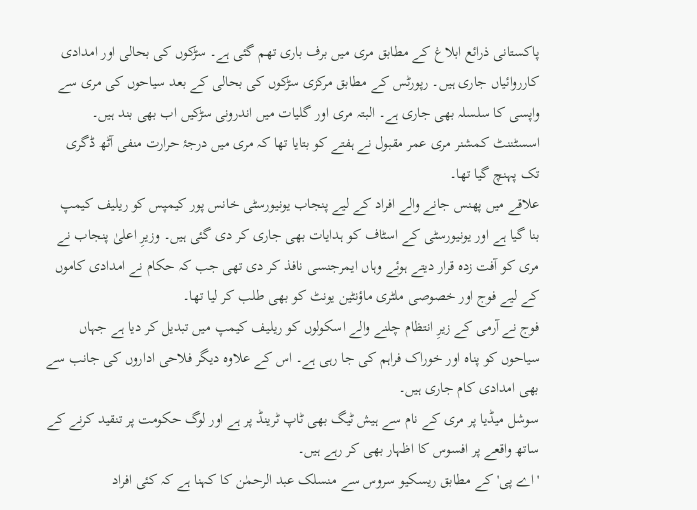پاکستانی ذرائع ابلاغ کے مطابق مری میں برف باری تھم گئی ہے۔ سڑکوں کی بحالی اور امدادی کارروائیاں جاری ہیں۔ رپورٹس کے مطابق مرکزی سڑکوں کی بحالی کے بعد سیاحوں کی مری سے واپسی کا سلسلہ بھی جاری ہے۔ البتہ مری اور گلیات میں اندرونی سڑکیں اب بھی بند ہیں۔ اسسٹننٹ کمشنر مری عمر مقبول نے ہفتے کو بتایا تھا کہ مری میں درجۂ حرارت منفی آٹھ ڈگری تک پہنچ گیا تھا۔
علاقے میں پھنس جانے والے افراد کے لیے پنجاب یونیورسٹی خانس پور کیمپس کو ریلیف کیمپ بنا گیا ہے اور یونیورسٹی کے اسٹاف کو ہدایات بھی جاری کر دی گئی ہیں۔ وزیرِ اعلیٰ پنجاب نے مری کو آفت زدہ قرار دیتے ہوئے وہاں ایمرجنسی نافذ کر دی تھی جب کہ حکام نے امدادی کاموں کے لیے فوج اور خصوصی ملٹری ماؤنٹین یونٹ کو بھی طلب کر لیا تھا۔
فوج نے آرمی کے زیرِ انتظام چلنے والے اسکولوں کو ریلیف کیمپ میں تبدیل کر دیا ہے جہاں سیاحوں کو پناہ اور خوراک فراہم کی جا رہی ہے۔ اس کے علاوہ دیگر فلاحی اداروں کی جانب سے بھی امدادی کام جاری ہیں۔
سوشل میڈیا پر مری کے نام سے ہیش ٹیگ بھی ٹاپ ٹرینڈ پر ہے اور لوگ حکومت پر تنقید کرنے کے ساتھ واقعے پر افسوس کا اظہار بھی کر رہے ہیں۔
'اے پی' کے مطابق ریسکیو سروس سے منسلک عبد الرحمٰن کا کہنا ہے کہ کئی افراد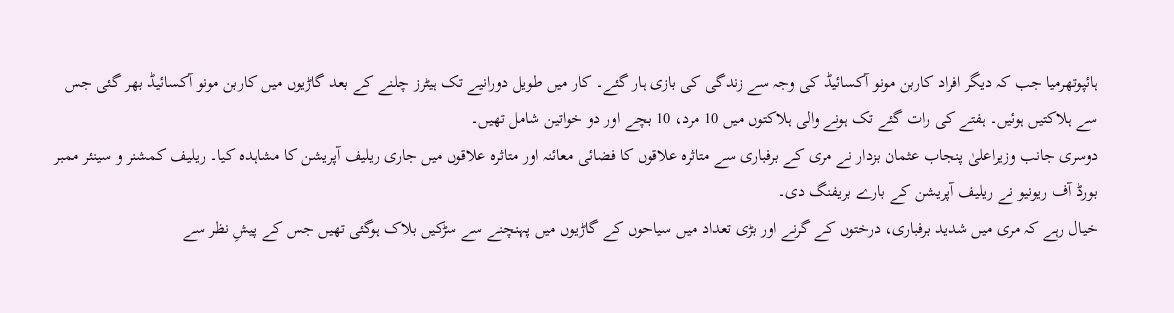ہائپوتھرمیا جب کہ دیگر افراد کاربن مونو آکسائیڈ کی وجہ سے زندگی کی بازی ہار گئے۔ کار میں طویل دورانیے تک ہیٹرز چلنے کے بعد گاڑیوں میں کاربن مونو آکسائیڈ بھر گئی جس سے ہلاکتیں ہوئیں۔ ہفتے کی رات گئے تک ہونے والی ہلاکتوں میں 10 مرد، 10 بچے اور دو خواتین شامل تھیں۔
دوسری جانب وزیراعلیٰ پنجاب عثمان بزدار نے مری کے برفباری سے متاثرہ علاقوں کا فضائی معائنہ اور متاثرہ علاقوں میں جاری ریلیف آپریشن کا مشاہدہ کیا۔ ریلیف کمشنر و سینئر ممبر بورڈ آف ریونیو نے ریلیف آپریشن کے بارے بریفنگ دی۔
خیال رہے کہ مری میں شدید برفباری، درختوں کے گرنے اور بڑی تعداد میں سیاحوں کے گاڑیوں میں پہنچنے سے سڑکیں بلاک ہوگئی تھیں جس کے پیشِ نظر سے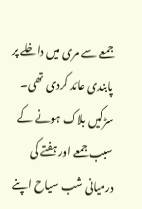جمعے سے مری میں داخلے پر پابندی عائد کردی تھی۔ سڑکیں بلاک ہونے کے سبب جمعے اور ہفتے کی درمیانی شب سیاح اپنے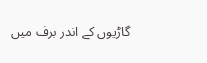گاڑیوں کے اندر برف میں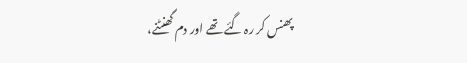پھنس کر رہ گئے تھے اور دم گھنٹنے،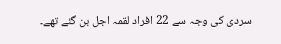سردی کی وجہ سے 22 افراد لقمہ اجل بن گئے تھے۔